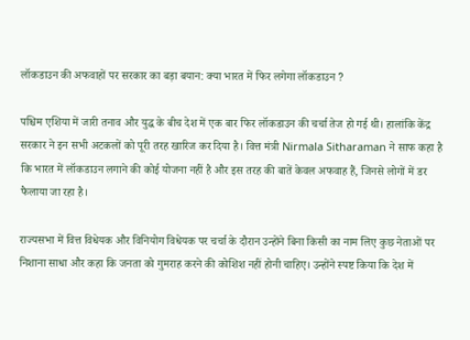लॉकडाउन की अफवाहों पर सरकार का बड़ा बयान: क्या भारत में फिर लगेगा लॉकडाउन ?

पश्चिम एशिया में जारी तनाव और युद्ध के बीच देश में एक बार फिर लॉकडाउन की चर्चा तेज हो गई थी। हालांकि केंद्र सरकार ने इन सभी अटकलों को पूरी तरह खारिज कर दिया है। वित्त मंत्री Nirmala Sitharaman ने साफ कहा है कि भारत में लॉकडाउन लगाने की कोई योजना नहीं है और इस तरह की बातें केवल अफवाह हैं, जिनसे लोगों में डर फैलाया जा रहा है।

राज्यसभा में वित्त विधेयक और विनियोग विधेयक पर चर्चा के दौरान उन्होंने बिना किसी का नाम लिए कुछ नेताओं पर निशाना साधा और कहा कि जनता को गुमराह करने की कोशिश नहीं होनी चाहिए। उन्होंने स्पष्ट किया कि देश में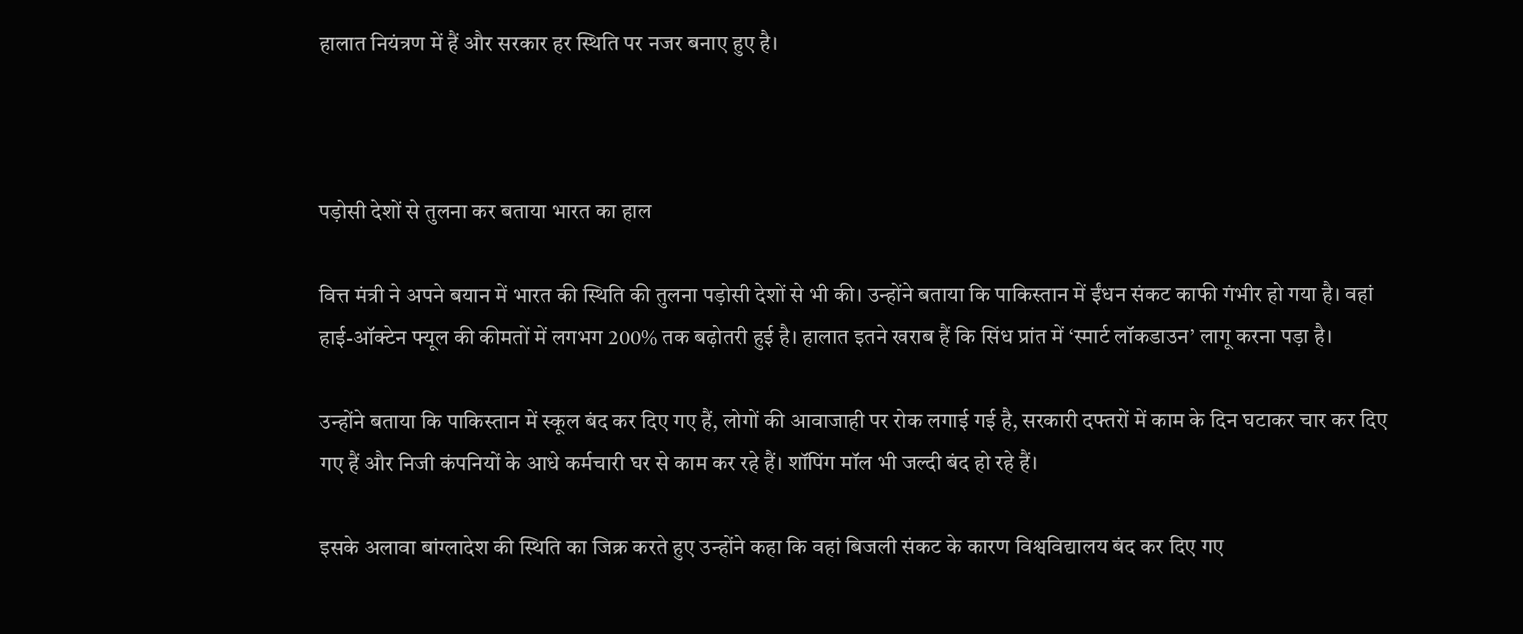हालात नियंत्रण में हैं और सरकार हर स्थिति पर नजर बनाए हुए है।



पड़ोसी देशों से तुलना कर बताया भारत का हाल

वित्त मंत्री ने अपने बयान में भारत की स्थिति की तुलना पड़ोसी देशों से भी की। उन्होंने बताया कि पाकिस्तान में ईंधन संकट काफी गंभीर हो गया है। वहां हाई-ऑक्टेन फ्यूल की कीमतों में लगभग 200% तक बढ़ोतरी हुई है। हालात इतने खराब हैं कि सिंध प्रांत में ‘स्मार्ट लॉकडाउन’ लागू करना पड़ा है।

उन्होंने बताया कि पाकिस्तान में स्कूल बंद कर दिए गए हैं, लोगों की आवाजाही पर रोक लगाई गई है, सरकारी दफ्तरों में काम के दिन घटाकर चार कर दिए गए हैं और निजी कंपनियों के आधे कर्मचारी घर से काम कर रहे हैं। शॉपिंग मॉल भी जल्दी बंद हो रहे हैं।

इसके अलावा बांग्लादेश की स्थिति का जिक्र करते हुए उन्होंने कहा कि वहां बिजली संकट के कारण विश्वविद्यालय बंद कर दिए गए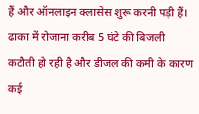हैं और ऑनलाइन क्लासेस शुरू करनी पड़ी हैं। ढाका में रोजाना करीब 5 घंटे की बिजली कटौती हो रही है और डीजल की कमी के कारण कई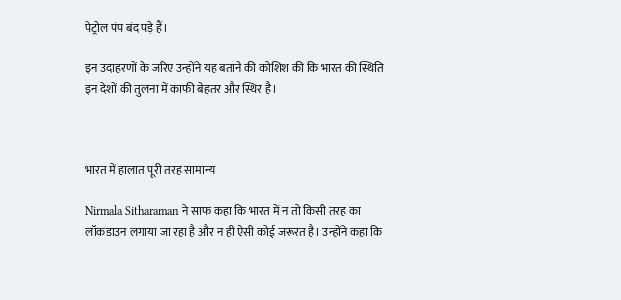पेट्रोल पंप बंद पड़े हैं।

इन उदाहरणों के जरिए उन्होंने यह बताने की कोशिश की कि भारत की स्थिति इन देशों की तुलना में काफी बेहतर और स्थिर है।



भारत में हालात पूरी तरह सामान्य

Nirmala Sitharaman ने साफ कहा कि भारत में न तो किसी तरह का लॉकडाउन लगाया जा रहा है और न ही ऐसी कोई जरूरत है। उन्होंने कहा कि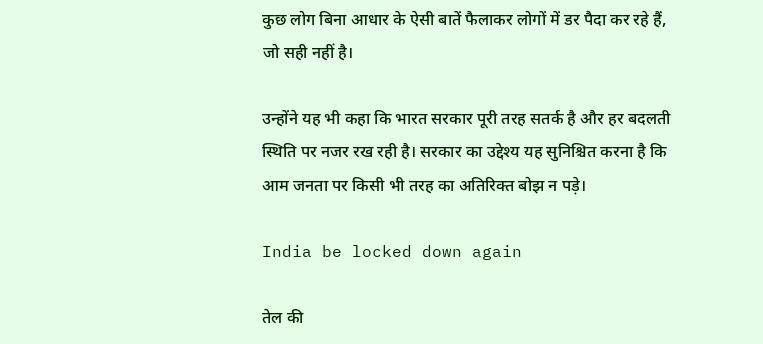कुछ लोग बिना आधार के ऐसी बातें फैलाकर लोगों में डर पैदा कर रहे हैं, जो सही नहीं है।

उन्होंने यह भी कहा कि भारत सरकार पूरी तरह सतर्क है और हर बदलती स्थिति पर नजर रख रही है। सरकार का उद्देश्य यह सुनिश्चित करना है कि आम जनता पर किसी भी तरह का अतिरिक्त बोझ न पड़े।

India be locked down again

तेल की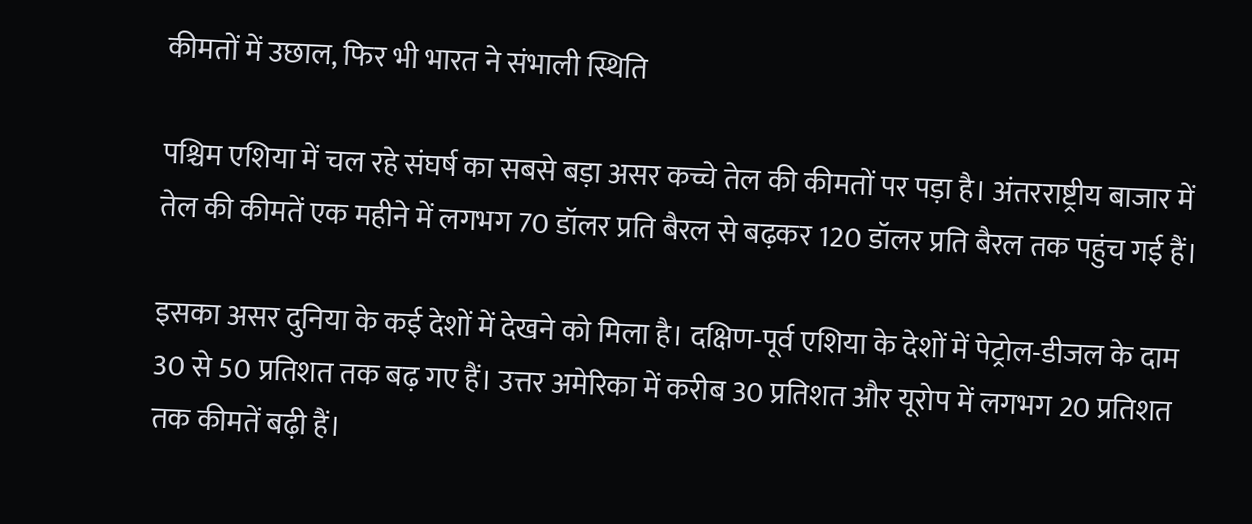कीमतों में उछाल, फिर भी भारत ने संभाली स्थिति

पश्चिम एशिया में चल रहे संघर्ष का सबसे बड़ा असर कच्चे तेल की कीमतों पर पड़ा है। अंतरराष्ट्रीय बाजार में तेल की कीमतें एक महीने में लगभग 70 डॉलर प्रति बैरल से बढ़कर 120 डॉलर प्रति बैरल तक पहुंच गई हैं।

इसका असर दुनिया के कई देशों में देखने को मिला है। दक्षिण-पूर्व एशिया के देशों में पेट्रोल-डीजल के दाम 30 से 50 प्रतिशत तक बढ़ गए हैं। उत्तर अमेरिका में करीब 30 प्रतिशत और यूरोप में लगभग 20 प्रतिशत तक कीमतें बढ़ी हैं।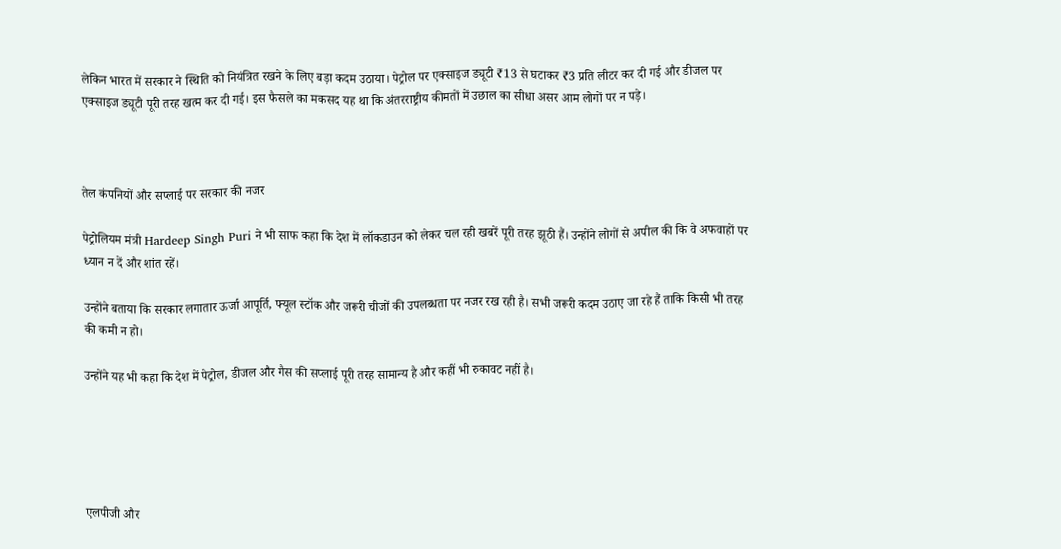लेकिन भारत में सरकार ने स्थिति को नियंत्रित रखने के लिए बड़ा कदम उठाया। पेट्रोल पर एक्साइज ड्यूटी ₹13 से घटाकर ₹3 प्रति लीटर कर दी गई और डीजल पर एक्साइज ड्यूटी पूरी तरह खत्म कर दी गई। इस फैसले का मकसद यह था कि अंतरराष्ट्रीय कीमतों में उछाल का सीधा असर आम लोगों पर न पड़े।



तेल कंपनियों और सप्लाई पर सरकार की नजर

पेट्रोलियम मंत्री Hardeep Singh Puri ने भी साफ कहा कि देश में लॉकडाउन को लेकर चल रही खबरें पूरी तरह झूठी हैं। उन्होंने लोगों से अपील की कि वे अफवाहों पर ध्यान न दें और शांत रहें।

उन्होंने बताया कि सरकार लगातार ऊर्जा आपूर्ति, फ्यूल स्टॉक और जरूरी चीजों की उपलब्धता पर नजर रख रही है। सभी जरूरी कदम उठाए जा रहे हैं ताकि किसी भी तरह की कमी न हो।

उन्होंने यह भी कहा कि देश में पेट्रोल, डीजल और गैस की सप्लाई पूरी तरह सामान्य है और कहीं भी रुकावट नहीं है।





एलपीजी और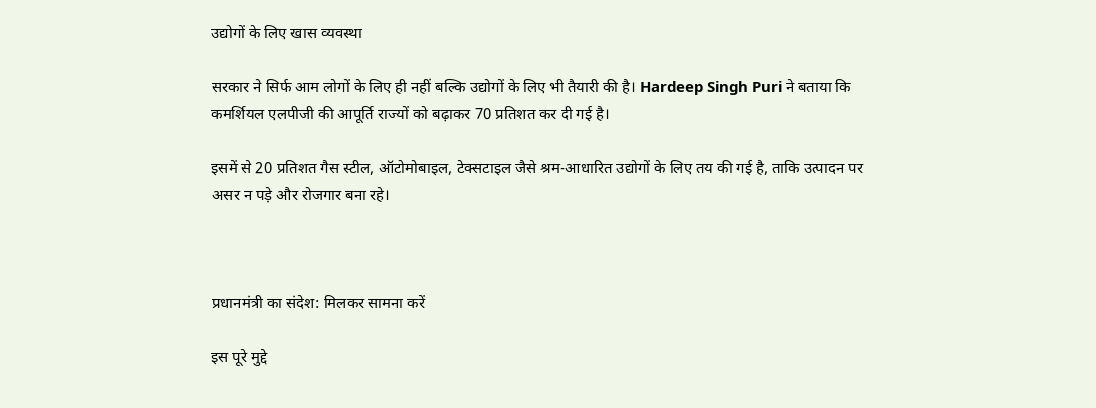उद्योगों के लिए खास व्यवस्था

सरकार ने सिर्फ आम लोगों के लिए ही नहीं बल्कि उद्योगों के लिए भी तैयारी की है। Hardeep Singh Puri ने बताया कि कमर्शियल एलपीजी की आपूर्ति राज्यों को बढ़ाकर 70 प्रतिशत कर दी गई है।

इसमें से 20 प्रतिशत गैस स्टील, ऑटोमोबाइल, टेक्सटाइल जैसे श्रम-आधारित उद्योगों के लिए तय की गई है, ताकि उत्पादन पर असर न पड़े और रोजगार बना रहे।



प्रधानमंत्री का संदेश: मिलकर सामना करें

इस पूरे मुद्दे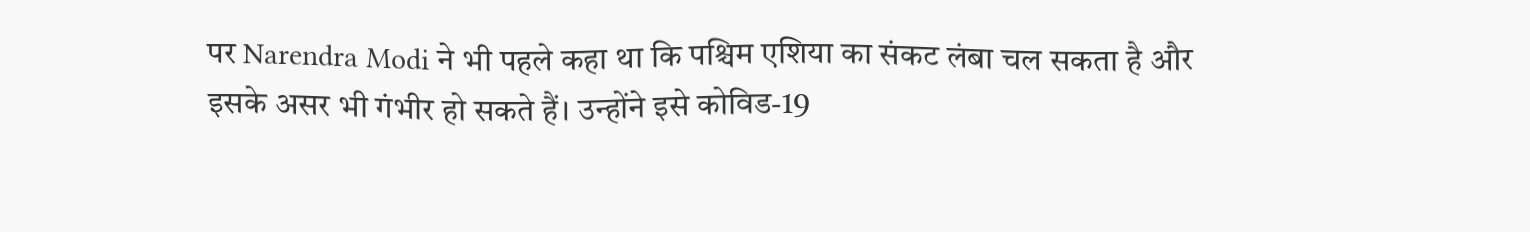पर Narendra Modi ने भी पहले कहा था कि पश्चिम एशिया का संकट लंबा चल सकता है और इसके असर भी गंभीर हो सकते हैं। उन्होंने इसे कोविड-19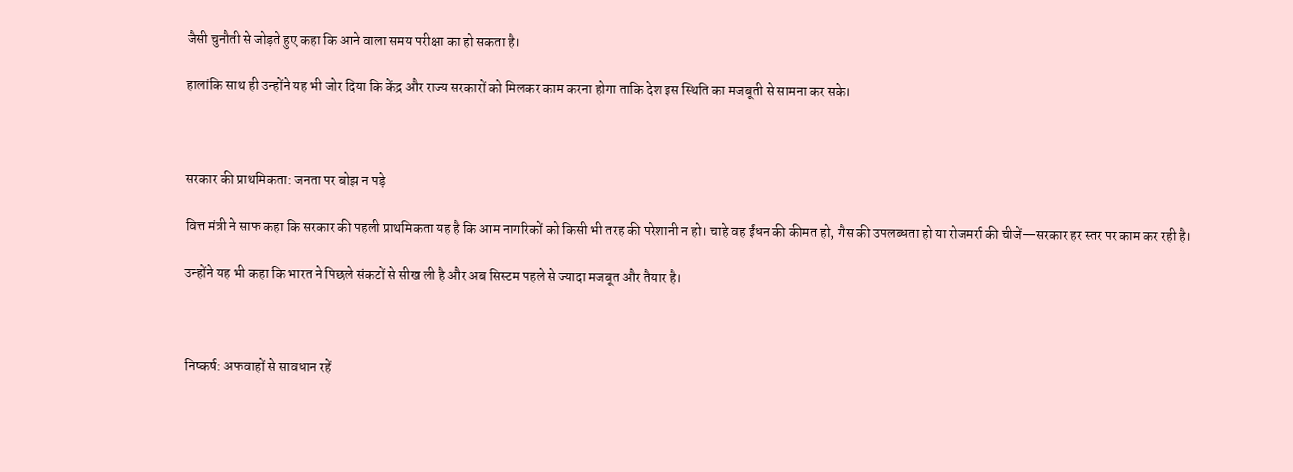जैसी चुनौती से जोड़ते हुए कहा कि आने वाला समय परीक्षा का हो सकता है।

हालांकि साथ ही उन्होंने यह भी जोर दिया कि केंद्र और राज्य सरकारों को मिलकर काम करना होगा ताकि देश इस स्थिति का मजबूती से सामना कर सके।



सरकार की प्राथमिकता: जनता पर बोझ न पड़े

वित्त मंत्री ने साफ कहा कि सरकार की पहली प्राथमिकता यह है कि आम नागरिकों को किसी भी तरह की परेशानी न हो। चाहे वह ईंधन की कीमत हो, गैस की उपलब्धता हो या रोजमर्रा की चीजें—सरकार हर स्तर पर काम कर रही है।

उन्होंने यह भी कहा कि भारत ने पिछले संकटों से सीख ली है और अब सिस्टम पहले से ज्यादा मजबूत और तैयार है।



निष्कर्ष: अफवाहों से सावधान रहें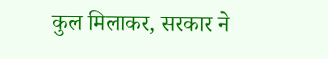कुल मिलाकर, सरकार ने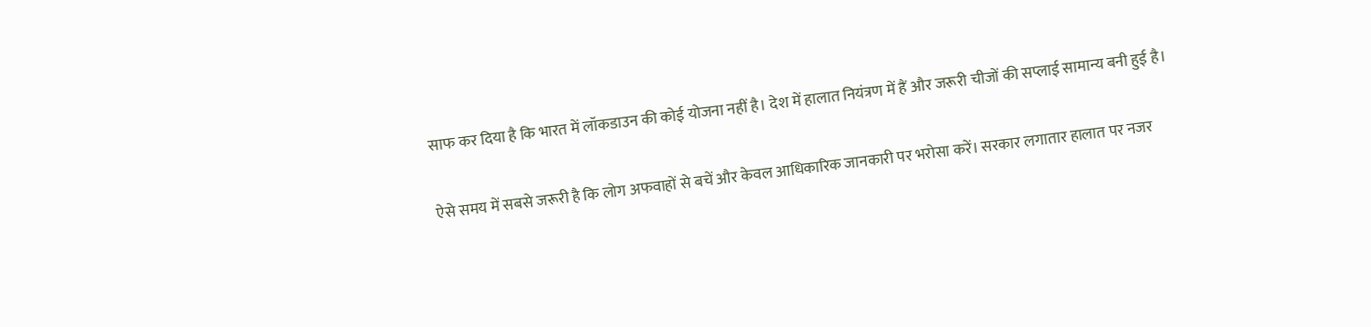साफ कर दिया है कि भारत में लॉकडाउन की कोई योजना नहीं है। देश में हालात नियंत्रण में हैं और जरूरी चीजों की सप्लाई सामान्य बनी हुई है।

ऐसे समय में सबसे जरूरी है कि लोग अफवाहों से बचें और केवल आधिकारिक जानकारी पर भरोसा करें। सरकार लगातार हालात पर नजर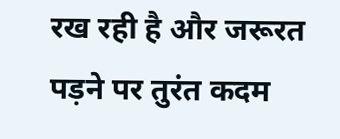रख रही है और जरूरत पड़ने पर तुरंत कदम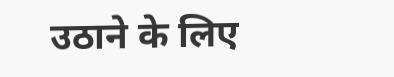उठाने के लिए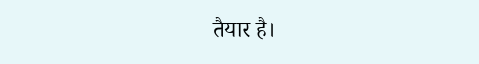तैयार है।